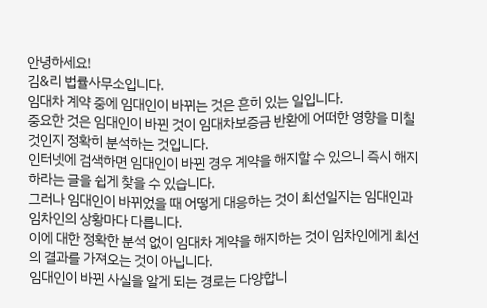안녕하세요!
김&리 법률사무소입니다.
임대차 계약 중에 임대인이 바뀌는 것은 흔히 있는 일입니다.
중요한 것은 임대인이 바뀐 것이 임대차보증금 반환에 어떠한 영향을 미칠 것인지 정확히 분석하는 것입니다.
인터넷에 검색하면 임대인이 바뀐 경우 계약을 해지할 수 있으니 즉시 해지하라는 글을 쉽게 찾을 수 있습니다.
그러나 임대인이 바뀌었을 때 어떻게 대응하는 것이 최선일지는 임대인과 임차인의 상황마다 다릅니다.
이에 대한 정확한 분석 없이 임대차 계약을 해지하는 것이 임차인에게 최선의 결과를 가져오는 것이 아닙니다.
임대인이 바뀐 사실을 알게 되는 경로는 다양합니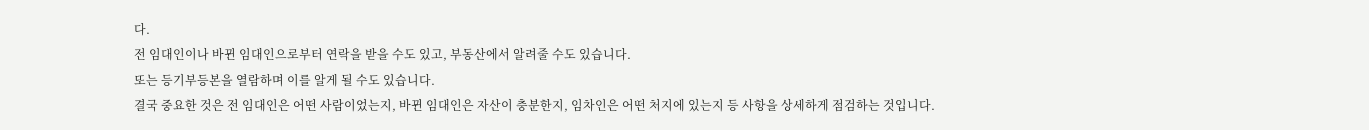다.
전 임대인이나 바뀐 임대인으로부터 연락을 받을 수도 있고, 부동산에서 알려줄 수도 있습니다.
또는 등기부등본을 열람하며 이를 알게 될 수도 있습니다.
결국 중요한 것은 전 임대인은 어떤 사람이었는지, 바뀐 임대인은 자산이 충분한지, 임차인은 어떤 처지에 있는지 등 사항을 상세하게 점검하는 것입니다.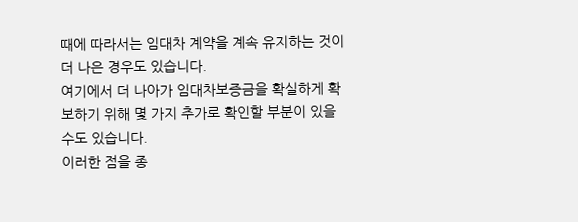때에 따라서는 임대차 계약을 계속 유지하는 것이 더 나은 경우도 있습니다.
여기에서 더 나아가 임대차보증금을 확실하게 확보하기 위해 몇 가지 추가로 확인할 부분이 있을 수도 있습니다.
이러한 점을 종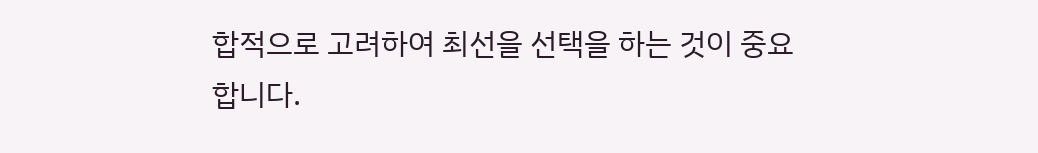합적으로 고려하여 최선을 선택을 하는 것이 중요합니다.